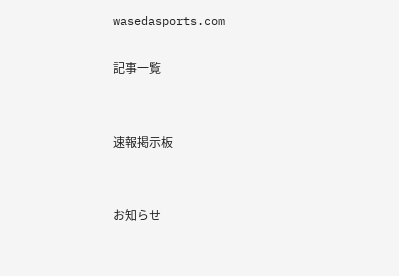wasedasports.com

記事一覧


速報掲示板


お知らせ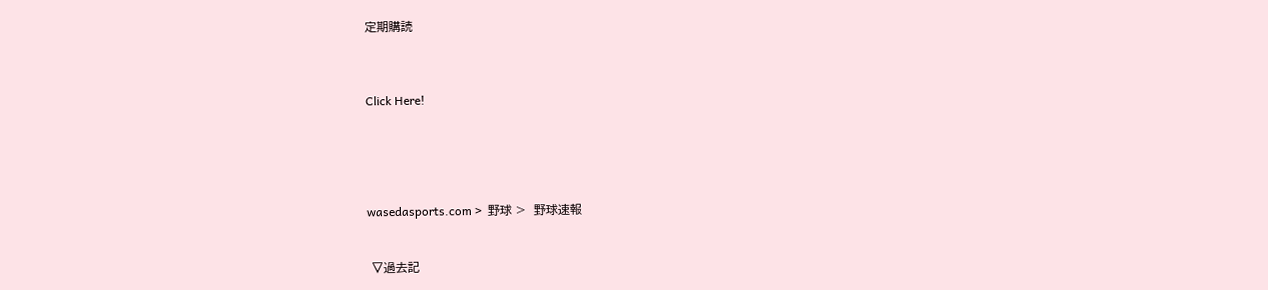定期購読



Click Here!





wasedasports.com >  野球 >  野球速報


 ▽過去記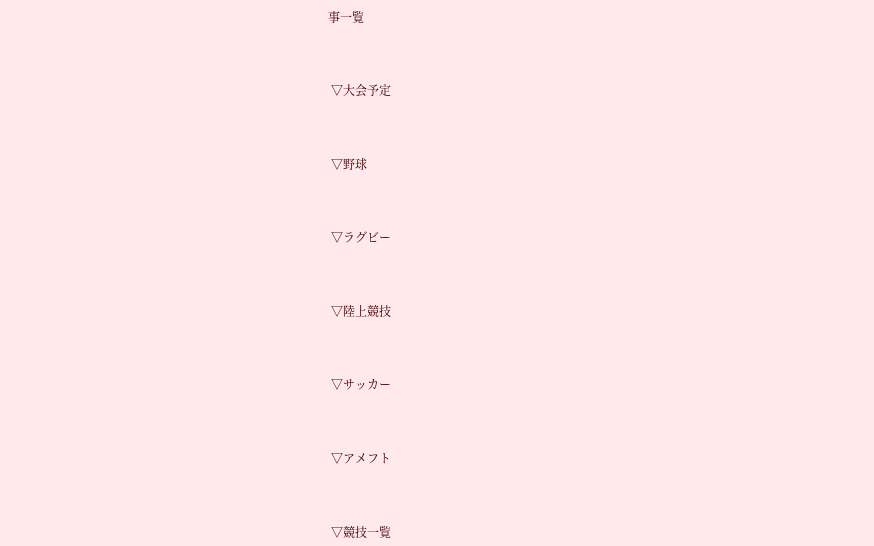事一覧



 ▽大会予定



 ▽野球



 ▽ラグビー



 ▽陸上競技



 ▽サッカー



 ▽アメフト



 ▽競技一覧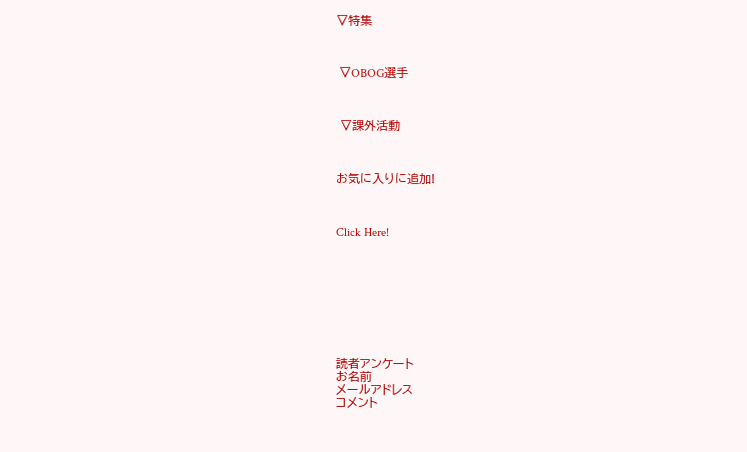▽特集



 ▽OBOG選手



 ▽課外活動



お気に入りに追加!



Click Here!









読者アンケート
お名前
メールアドレス
コメント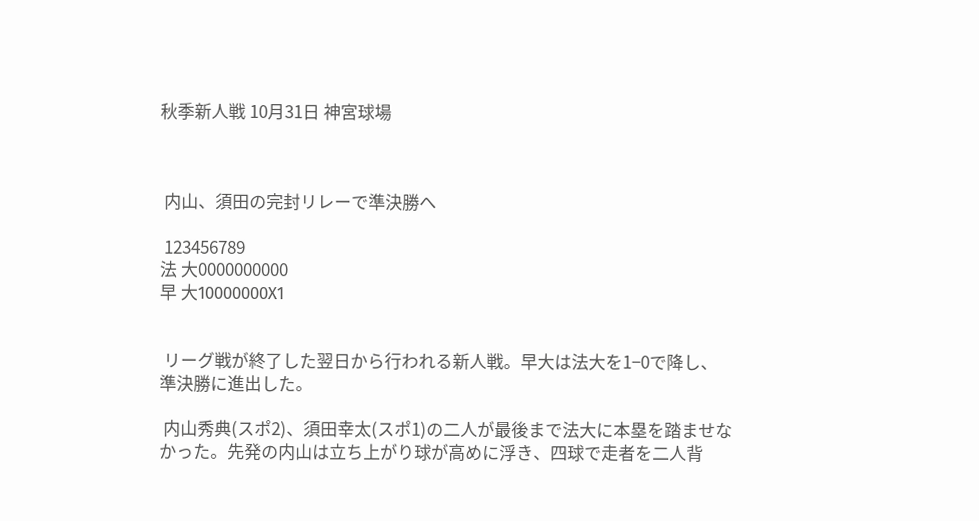秋季新人戦 10月31日 神宮球場



 内山、須田の完封リレーで準決勝へ

 123456789
法 大0000000000
早 大10000000X1


 リーグ戦が終了した翌日から行われる新人戦。早大は法大を1−0で降し、準決勝に進出した。

 内山秀典(スポ2)、須田幸太(スポ1)の二人が最後まで法大に本塁を踏ませなかった。先発の内山は立ち上がり球が高めに浮き、四球で走者を二人背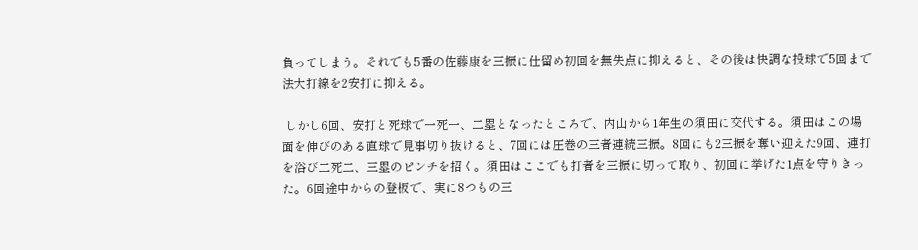負ってしまう。それでも5番の佐藤康を三振に仕留め初回を無失点に抑えると、その後は快調な投球で5回まで法大打線を2安打に抑える。

 しかし6回、安打と死球で一死一、二塁となったところで、内山から1年生の須田に交代する。須田はこの場面を伸びのある直球で見事切り抜けると、7回には圧巻の三者連続三振。8回にも2三振を奪い迎えた9回、連打を浴び二死二、三塁のピンチを招く。須田はここでも打者を三振に切って取り、初回に挙げた1点を守りきった。6回途中からの登板で、実に8つもの三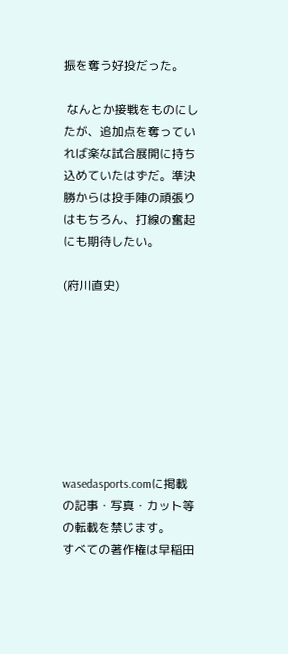振を奪う好投だった。

 なんとか接戦をものにしたが、追加点を奪っていれば楽な試合展開に持ち込めていたはずだ。準決勝からは投手陣の頑張りはもちろん、打線の奮起にも期待したい。

(府川直史)








wasedasports.comに掲載の記事・写真・カット等の転載を禁じます。
すべての著作権は早稲田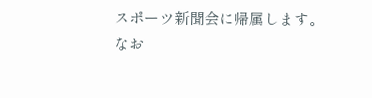スポーツ新聞会に帰属します。
なお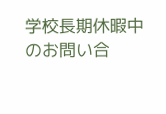学校長期休暇中のお問い合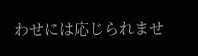わせには応じられませ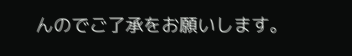んのでご了承をお願いします。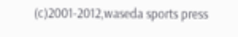(c)2001-2012,waseda sports press